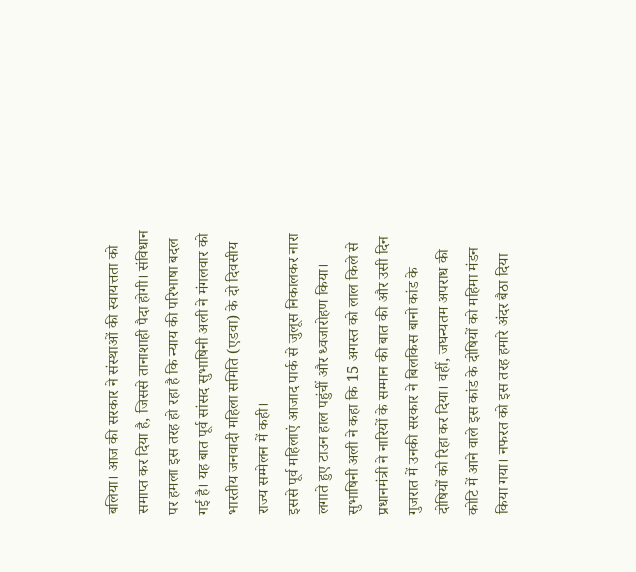बलिया। आज की सरकार ने संस्थाओं की स्वायत्तता को समाप्त कर दिया है, जिससे तानाशाही पैदा होगी। संविधान पर हमला इस तरह हो रहा है कि न्याय की परिभाषा बदल गई है। यह बात पूर्व सांसद सुभाषिनी अली ने मंगलवार को भारतीय जनवादी महिला समिति (एडवा) के दो दिवसीय राज्य सम्मेलन में कही।
इससे पूर्व महिलाएं आजाद पार्क से जुलूस निकालकर नारा लगाते हुए टाउन हाल पहुंचीं और ध्वजारोहण किया। सुभाषिनी अली ने कहा कि 15 अगस्त को लाल किले से प्रधानमंत्री ने नारियों के सम्मान की बात की और उसी दिन गुजरात में उनकी सरकार ने बिलकिस बानो कांड के दोषियों को रिहा कर दिया। वहीं, जघन्यतम अपराध की कोटि में आने वाले इस कांड के दोषियों को महिमा मंडन किया गया। नफरत को इस तरह हमारे अंदर बैठा दिया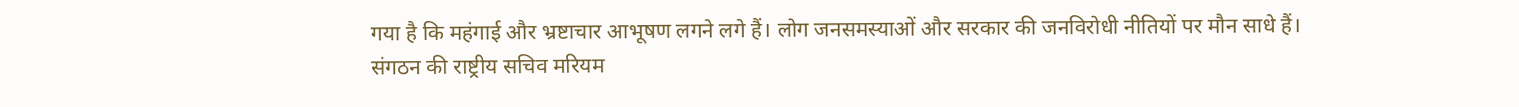गया है कि महंगाई और भ्रष्टाचार आभूषण लगने लगे हैं। लोग जनसमस्याओं और सरकार की जनविरोधी नीतियों पर मौन साधे हैं।
संगठन की राष्ट्रीय सचिव मरियम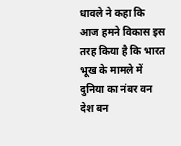धावले ने कहा कि आज हमने विकास इस तरह किया है कि भारत भूख के मामले में दुनिया का नंबर वन देश बन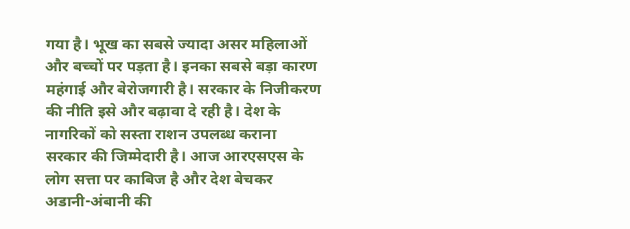गया है। भूख का सबसे ज्यादा असर महिलाओं और बच्चों पर पड़ता है। इनका सबसे बड़ा कारण महंगाई और बेरोजगारी है। सरकार के निजीकरण की नीति इसे और बढ़ावा दे रही है। देश के नागरिकों को सस्ता राशन उपलब्ध कराना सरकार की जिम्मेदारी है। आज आरएसएस के लोग सत्ता पर काबिज है और देश बेचकर अडानी-अंबानी की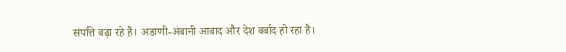संपत्ति बढ़ा रहे हैं। अडाणी-अंबानी आबाद और देश बर्बाद हो रहा है।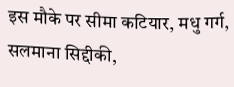इस मौके पर सीमा कटियार, मधु गर्ग, सलमाना सिद्दीकी,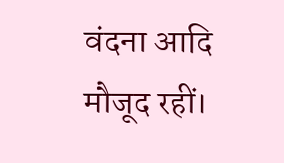वंदना आदि मौजूद रहीं।